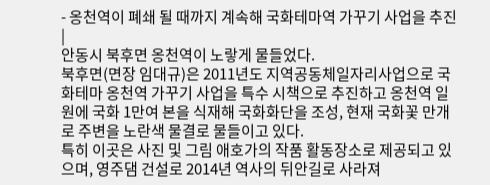- 옹천역이 폐쇄 될 때까지 계속해 국화테마역 가꾸기 사업을 추진
|
안동시 북후면 옹천역이 노랗게 물들었다.
북후면(면장 임대규)은 2011년도 지역공동체일자리사업으로 국화테마 옹천역 가꾸기 사업을 특수 시책으로 추진하고 옹천역 일원에 국화 1만여 본을 식재해 국화화단을 조성, 현재 국화꽃 만개로 주변을 노란색 물결로 물들이고 있다.
특히 이곳은 사진 및 그림 애호가의 작품 활동장소로 제공되고 있으며, 영주댐 건설로 2014년 역사의 뒤안길로 사라져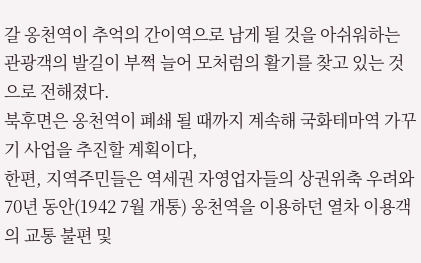갈 옹천역이 추억의 간이역으로 남게 될 것을 아쉬워하는 관광객의 발길이 부쩍 늘어 모처럼의 활기를 찾고 있는 것으로 전해졌다.
북후면은 옹천역이 폐쇄 될 때까지 계속해 국화테마역 가꾸기 사업을 추진할 계획이다,
한편, 지역주민들은 역세권 자영업자들의 상권위축 우려와 70년 동안(1942 7월 개통) 옹천역을 이용하던 열차 이용객의 교통 불편 및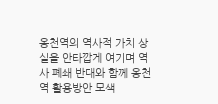옹천역의 역사적 가치 상실을 안타깝게 여기며 역사 폐쇄 반대와 함께 옹천역 활용방안 모색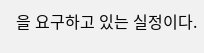을 요구하고 있는 실정이다.